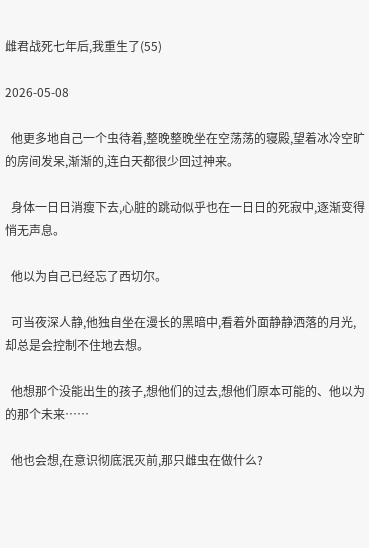雌君战死七年后,我重生了(55)

2026-05-08

  他更多地自己一个虫待着,整晚整晚坐在空荡荡的寝殿,望着冰冷空旷的房间发呆,渐渐的,连白天都很少回过神来。

  身体一日日消瘦下去,心脏的跳动似乎也在一日日的死寂中,逐渐变得悄无声息。

  他以为自己已经忘了西切尔。

  可当夜深人静,他独自坐在漫长的黑暗中,看着外面静静洒落的月光,却总是会控制不住地去想。

  他想那个没能出生的孩子,想他们的过去,想他们原本可能的、他以为的那个未来……

  他也会想,在意识彻底泯灭前,那只雌虫在做什么?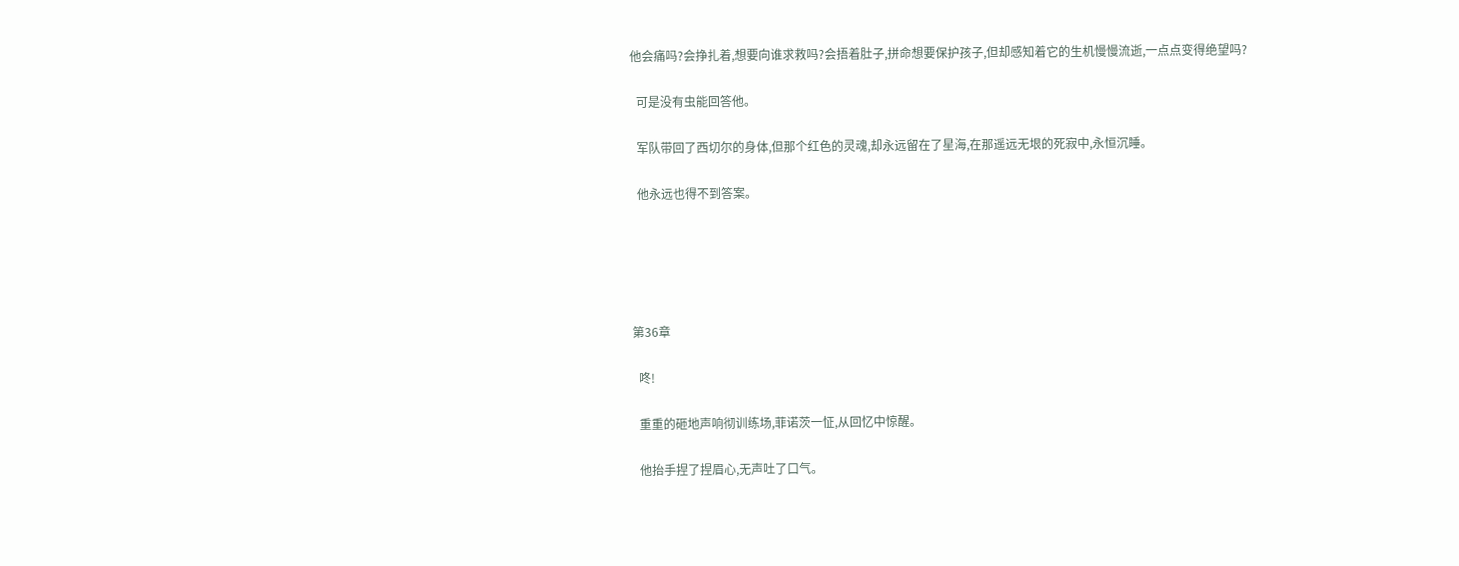他会痛吗?会挣扎着,想要向谁求救吗?会捂着肚子,拼命想要保护孩子,但却感知着它的生机慢慢流逝,一点点变得绝望吗?

  可是没有虫能回答他。

  军队带回了西切尔的身体,但那个红色的灵魂,却永远留在了星海,在那遥远无垠的死寂中,永恒沉睡。

  他永远也得不到答案。





第36章

  咚!

  重重的砸地声响彻训练场,菲诺茨一怔,从回忆中惊醒。

  他抬手捏了捏眉心,无声吐了口气。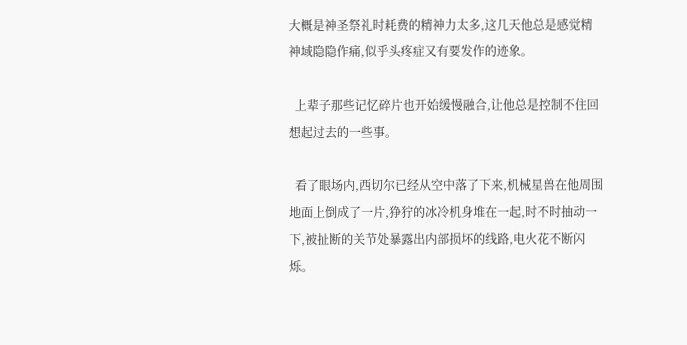大概是神圣祭礼时耗费的精神力太多,这几天他总是感觉精神域隐隐作痛,似乎头疼症又有要发作的迹象。

  上辈子那些记忆碎片也开始缓慢融合,让他总是控制不住回想起过去的一些事。

  看了眼场内,西切尔已经从空中落了下来,机械星兽在他周围地面上倒成了一片,狰狞的冰冷机身堆在一起,时不时抽动一下,被扯断的关节处暴露出内部损坏的线路,电火花不断闪烁。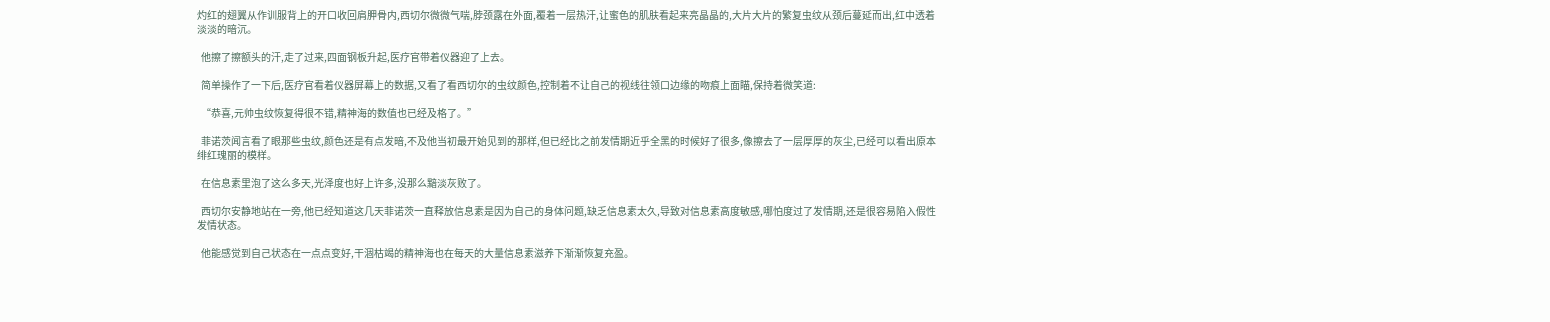灼红的翅翼从作训服背上的开口收回肩胛骨内,西切尔微微气喘,脖颈露在外面,覆着一层热汗,让蜜色的肌肤看起来亮晶晶的,大片大片的繁复虫纹从颈后蔓延而出,红中透着淡淡的暗沉。

  他擦了擦额头的汗,走了过来,四面钢板升起,医疗官带着仪器迎了上去。

  简单操作了一下后,医疗官看着仪器屏幕上的数据,又看了看西切尔的虫纹颜色,控制着不让自己的视线往领口边缘的吻痕上面瞄,保持着微笑道:

  “恭喜,元帅虫纹恢复得很不错,精神海的数值也已经及格了。”

  菲诺茨闻言看了眼那些虫纹,颜色还是有点发暗,不及他当初最开始见到的那样,但已经比之前发情期近乎全黑的时候好了很多,像擦去了一层厚厚的灰尘,已经可以看出原本绯红瑰丽的模样。

  在信息素里泡了这么多天,光泽度也好上许多,没那么黯淡灰败了。

  西切尔安静地站在一旁,他已经知道这几天菲诺茨一直释放信息素是因为自己的身体问题,缺乏信息素太久,导致对信息素高度敏感,哪怕度过了发情期,还是很容易陷入假性发情状态。

  他能感觉到自己状态在一点点变好,干涸枯竭的精神海也在每天的大量信息素滋养下渐渐恢复充盈。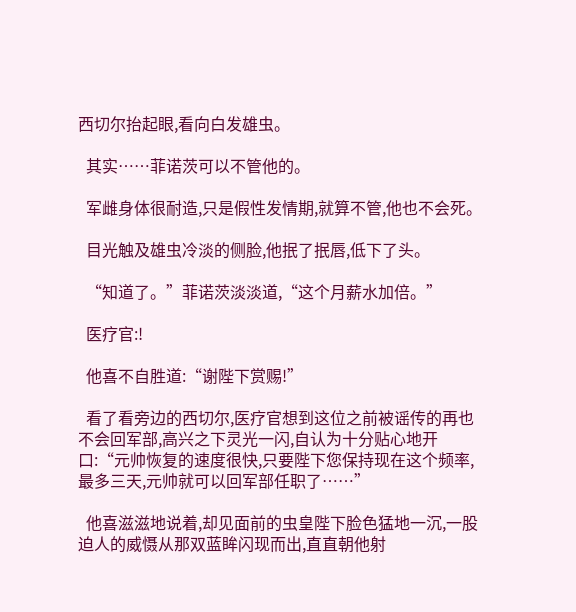西切尔抬起眼,看向白发雄虫。

  其实……菲诺茨可以不管他的。

  军雌身体很耐造,只是假性发情期,就算不管,他也不会死。

  目光触及雄虫冷淡的侧脸,他抿了抿唇,低下了头。

  “知道了。”菲诺茨淡淡道,“这个月薪水加倍。”

  医疗官:!

  他喜不自胜道:“谢陛下赏赐!”

  看了看旁边的西切尔,医疗官想到这位之前被谣传的再也不会回军部,高兴之下灵光一闪,自认为十分贴心地开口:“元帅恢复的速度很快,只要陛下您保持现在这个频率,最多三天,元帅就可以回军部任职了……”

  他喜滋滋地说着,却见面前的虫皇陛下脸色猛地一沉,一股迫人的威慑从那双蓝眸闪现而出,直直朝他射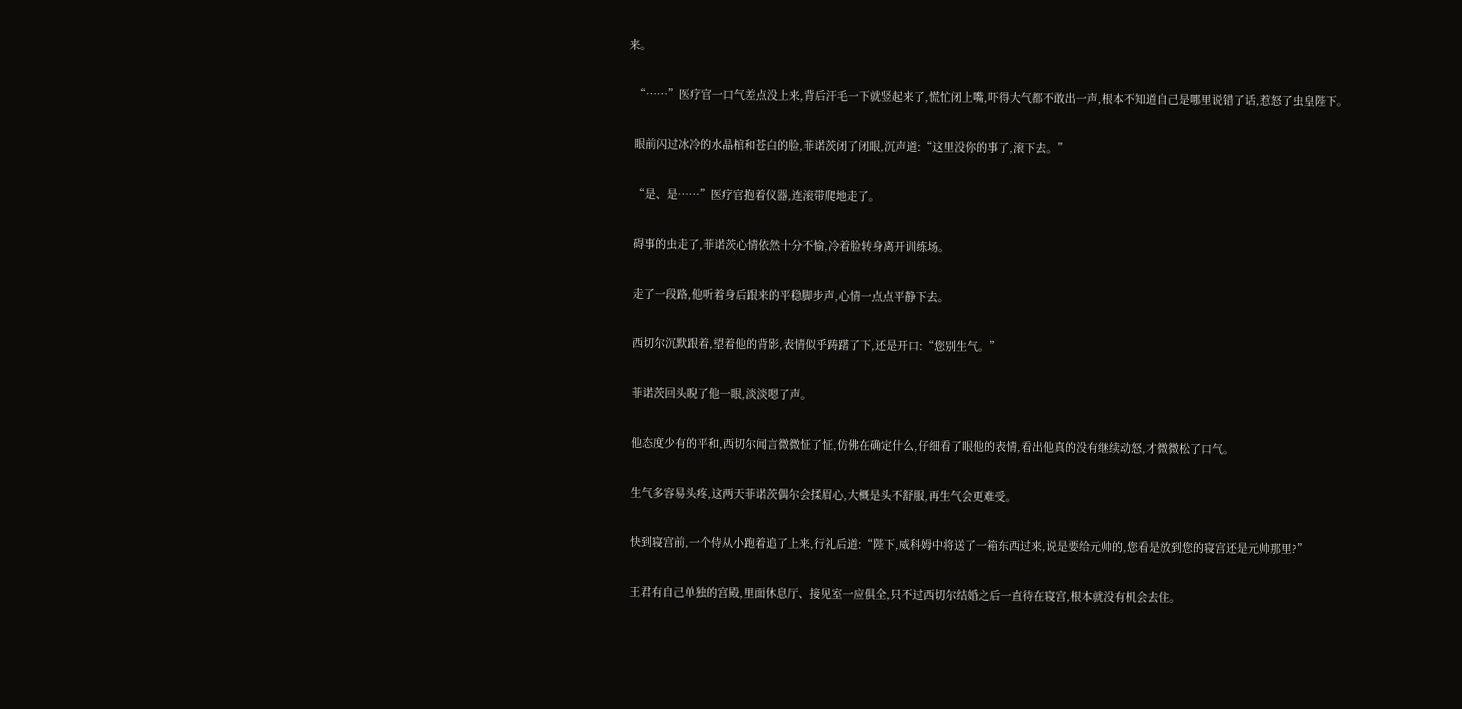来。

  “……”医疗官一口气差点没上来,背后汗毛一下就竖起来了,慌忙闭上嘴,吓得大气都不敢出一声,根本不知道自己是哪里说错了话,惹怒了虫皇陛下。

  眼前闪过冰冷的水晶棺和苍白的脸,菲诺茨闭了闭眼,沉声道:“这里没你的事了,滚下去。”

  “是、是……”医疗官抱着仪器,连滚带爬地走了。

  碍事的虫走了,菲诺茨心情依然十分不愉,冷着脸转身离开训练场。

  走了一段路,他听着身后跟来的平稳脚步声,心情一点点平静下去。

  西切尔沉默跟着,望着他的背影,表情似乎踌躇了下,还是开口:“您别生气。”

  菲诺茨回头睨了他一眼,淡淡嗯了声。

  他态度少有的平和,西切尔闻言微微怔了怔,仿佛在确定什么,仔细看了眼他的表情,看出他真的没有继续动怒,才微微松了口气。

  生气多容易头疼,这两天菲诺茨偶尔会揉眉心,大概是头不舒服,再生气会更难受。

  快到寝宫前,一个侍从小跑着追了上来,行礼后道:“陛下,威科姆中将送了一箱东西过来,说是要给元帅的,您看是放到您的寝宫还是元帅那里?”

  王君有自己单独的宫殿,里面休息厅、接见室一应俱全,只不过西切尔结婚之后一直待在寝宫,根本就没有机会去住。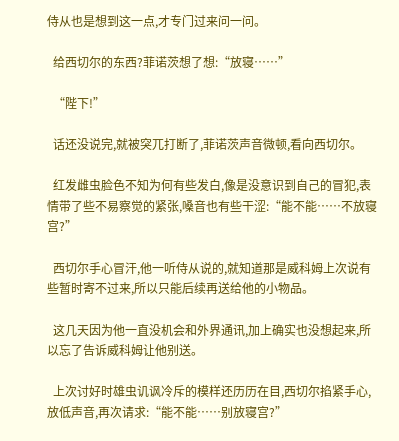侍从也是想到这一点,才专门过来问一问。

  给西切尔的东西?菲诺茨想了想:“放寝……”

  “陛下!”

  话还没说完,就被突兀打断了,菲诺茨声音微顿,看向西切尔。

  红发雌虫脸色不知为何有些发白,像是没意识到自己的冒犯,表情带了些不易察觉的紧张,嗓音也有些干涩:“能不能……不放寝宫?”

  西切尔手心冒汗,他一听侍从说的,就知道那是威科姆上次说有些暂时寄不过来,所以只能后续再送给他的小物品。

  这几天因为他一直没机会和外界通讯,加上确实也没想起来,所以忘了告诉威科姆让他别送。

  上次讨好时雄虫讥讽冷斥的模样还历历在目,西切尔掐紧手心,放低声音,再次请求:“能不能……别放寝宫?”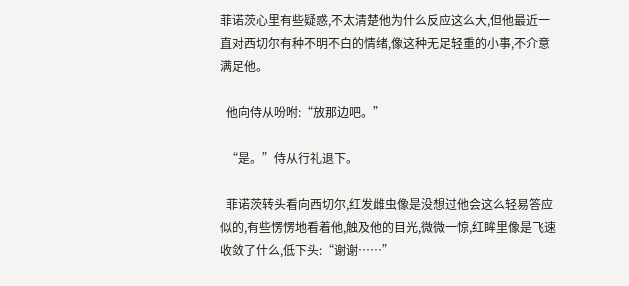菲诺茨心里有些疑惑,不太清楚他为什么反应这么大,但他最近一直对西切尔有种不明不白的情绪,像这种无足轻重的小事,不介意满足他。

  他向侍从吩咐:“放那边吧。”

  “是。”侍从行礼退下。

  菲诺茨转头看向西切尔,红发雌虫像是没想过他会这么轻易答应似的,有些愣愣地看着他,触及他的目光,微微一惊,红眸里像是飞速收敛了什么,低下头:“谢谢……”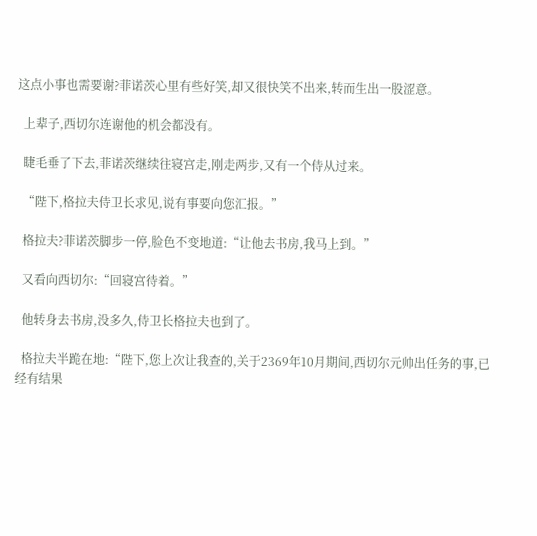这点小事也需要谢?菲诺茨心里有些好笑,却又很快笑不出来,转而生出一股涩意。

  上辈子,西切尔连谢他的机会都没有。

  睫毛垂了下去,菲诺茨继续往寝宫走,刚走两步,又有一个侍从过来。

  “陛下,格拉夫侍卫长求见,说有事要向您汇报。”

  格拉夫?菲诺茨脚步一停,脸色不变地道:“让他去书房,我马上到。”

  又看向西切尔:“回寝宫待着。”

  他转身去书房,没多久,侍卫长格拉夫也到了。

  格拉夫半跪在地:“陛下,您上次让我查的,关于2369年10月期间,西切尔元帅出任务的事,已经有结果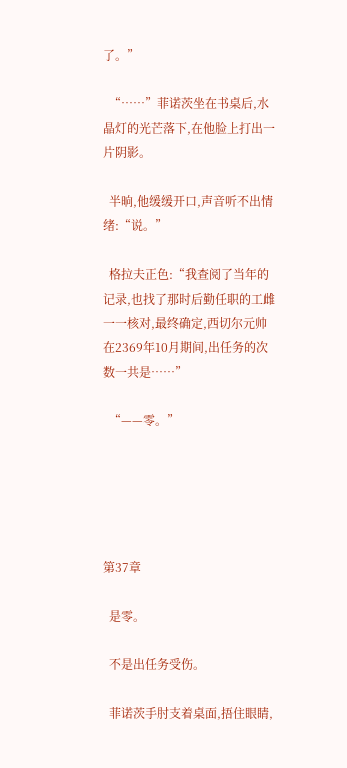了。”

  “……”菲诺茨坐在书桌后,水晶灯的光芒落下,在他脸上打出一片阴影。

  半晌,他缓缓开口,声音听不出情绪:“说。”

  格拉夫正色:“我查阅了当年的记录,也找了那时后勤任职的工雌一一核对,最终确定,西切尔元帅在2369年10月期间,出任务的次数一共是……”

  “——零。”





第37章

  是零。

  不是出任务受伤。

  菲诺茨手肘支着桌面,捂住眼睛,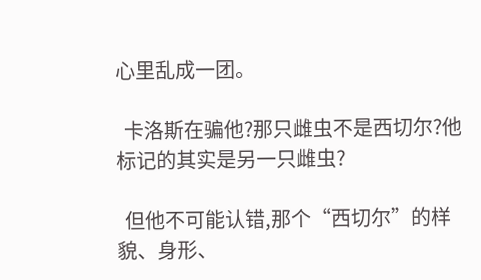心里乱成一团。

  卡洛斯在骗他?那只雌虫不是西切尔?他标记的其实是另一只雌虫?

  但他不可能认错,那个“西切尔”的样貌、身形、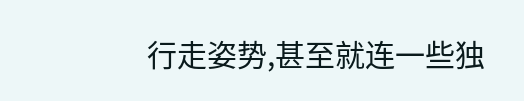行走姿势,甚至就连一些独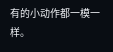有的小动作都一模一样。